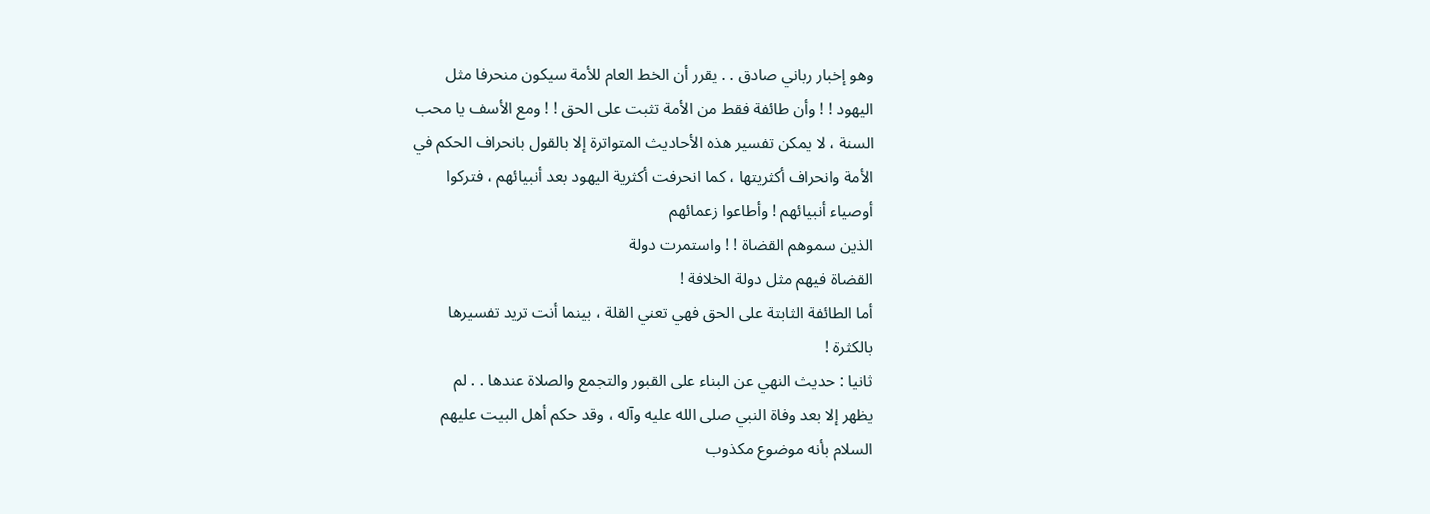وهو إخبار رباني صادق . . يقرر أن الخط العام للأمة سيكون منحرفا مثل
اليهود ! ! وأن طائفة فقط من الأمة تثبت على الحق ! ! ومع الأسف يا محب
السنة ، لا يمكن تفسير هذه الأحاديث المتواترة إلا بالقول بانحراف الحكم في
الأمة وانحراف أكثريتها ، كما انحرفت أكثرية اليهود بعد أنبيائهم ، فتركوا
أوصياء أنبيائهم ! وأطاعوا زعمائهم
الذين سموهم القضاة ! ! واستمرت دولة
القضاة فيهم مثل دولة الخلافة !
أما الطائفة الثابتة على الحق فهي تعني القلة ، بينما أنت تريد تفسيرها
بالكثرة !
ثانيا : حديث النهي عن البناء على القبور والتجمع والصلاة عندها . . لم
يظهر إلا بعد وفاة النبي صلى الله عليه وآله ، وقد حكم أهل البيت عليهم
السلام بأنه موضوع مكذوب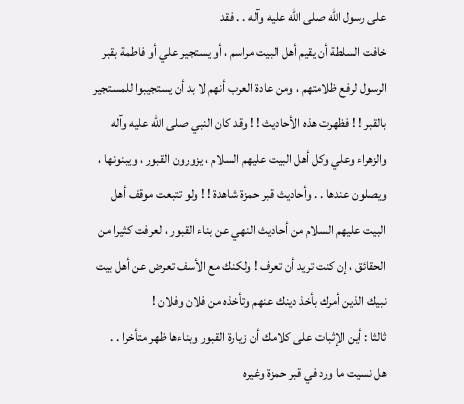على رسول الله صلى الله عليه وآله . . فقد
خافت السلطة أن يقيم أهل البيت مراسم ، أو يستجير علي أو فاطمة بقبر
الرسول لرفع ظلامتهم ، ومن عادة العرب أنهم لا بد أن يستجيبوا للمستجير
بالقبر ! ! فظهرت هذه الأحاديث ! ! وقد كان النبي صلى الله عليه وآله
والزهراء وعلي وكل أهل البيت عليهم السلام ، يزورون القبور ، ويبنونها ،
ويصلون عندها . . وأحاديث قبر حمزة شاهدة ! ! ولو تتبعت موقف أهل
البيت عليهم السلام من أحاديث النهي عن بناء القبور ، لعرفت كثيرا من
الحقائق ، إن كنت تريد أن تعرف ! ولكنك مع الأسف تعرض عن أهل بيت
نبيك الذين أمرك بأخذ دينك عنهم وتأخذه من فلان وفلان !
ثالثا : أين الإثبات على كلامك أن زيارة القبور وبناءها ظهر متأخرا . .
هل نسيت ما ورد في قبر حمزة وغيره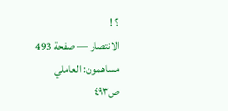؟ !
الانتصار — صفحة 493
مساهمون: العاملي
ص٤٩٣